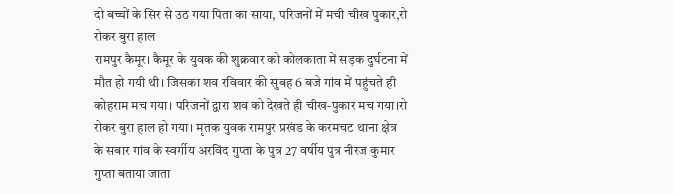दो बच्चों के सिर से उठ गया पिता का साया, परिजनों में मची चीख पुकार,रो रोकर बुरा हाल
रामपुर कैमूर। कैमूर के युवक की शुक्रवार को कोलकाता में सड़क दुर्घटना में मौत हो गयी थी। जिसका शव रविवार की सुबह 6 बजे गांव में पहुंचते ही कोहराम मच गया। परिजनों द्वारा शव को देखते ही चीख-पुकार मच गया।रो रोकर बुरा हाल हो गया। मृतक युवक रामपुर प्रखंड के करमचट थाना क्षेत्र के सबार गांव के स्वर्गीय अरविंद गुप्ता के पुत्र 27 वर्षीय पुत्र नीरज कुमार गुप्ता बताया जाता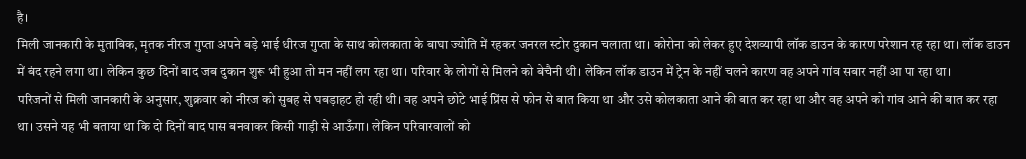है।
मिली जानकारी के मुताबिक, मृतक नीरज गुप्ता अपने बड़े भाई धीरज गुप्ता के साथ कोलकाता के बाघा ज्योति में रहकर जनरल स्टोर दुकान चलाता था। कोरोना को लेकर हुए देशव्यापी लॉक डाउन के कारण परेशान रह रहा था। लॉक डाउन में बंद रहने लगा था। लेकिन कुछ दिनों बाद जब दुकान शुरू भी हुआ तो मन नहीं लग रहा था। परिवार के लोगों से मिलने को बेचैनी थी। लेकिन लॉक डाउन में ट्रेन के नहीं चलने कारण वह अपने गांव सबार नहीं आ पा रहा था।
परिजनों से मिली जानकारी के अनुसार, शुक्रवार को नीरज को सुबह से घबड़ाहट हो रही थी। वह अपने छोटे भाई प्रिंस से फोन से बात किया था और उसे कोलकाता आने की बात कर रहा था और वह अपने को गांव आने की बात कर रहा था। उसने यह भी बताया था कि दो दिनों बाद पास बनवाकर किसी गाड़ी से आऊँगा। लेकिन परिवारवालों को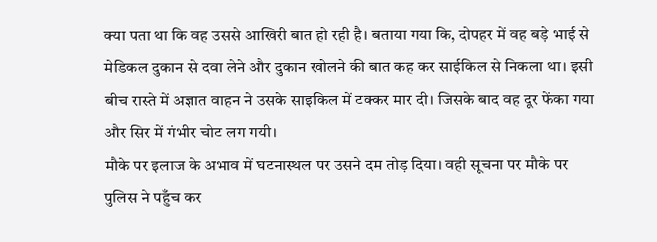क्या पता था कि वह उससे आखिरी बात हो रही है। बताया गया कि, दोपहर में वह बड़े भाई से मेडिकल दुकान से दवा लेने और दुकान खोलने की बात कह कर साईकिल से निकला था। इसी बीच रास्ते में अज्ञात वाहन ने उसके साइकिल में टक्कर मार दी। जिसके बाद वह दूर फेंका गया और सिर में गंभीर चोट लग गयी।
मौके पर इलाज के अभाव में घटनास्थल पर उसने दम तोड़ दिया। वही सूचना पर मौके पर पुलिस ने पहुँच कर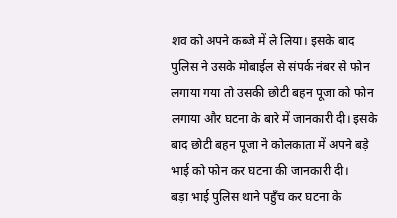शव को अपने कब्जे में ले लिया। इसके बाद पुलिस ने उसके मोबाईल से संपर्क नंबर से फोन लगाया गया तो उसकी छोटी बहन पूजा को फोन लगाया और घटना के बारे में जानकारी दी। इसके बाद छोटी बहन पूजा ने कोलकाता में अपने बड़े भाई को फोन कर घटना की जानकारी दी।
बड़ा भाई पुलिस थाने पहुँच कर घटना के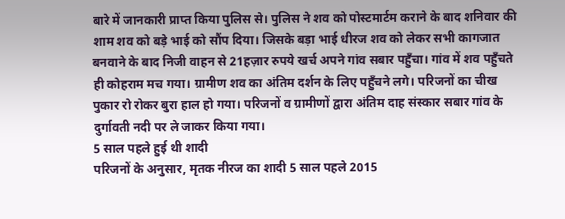बारे में जानकारी प्राप्त किया पुलिस से। पुलिस ने शव को पोस्टमार्टम कराने के बाद शनिवार की शाम शव को बड़े भाई को सौंप दिया। जिसके बड़ा भाई धीरज शव को लेकर सभी कागजात बनवाने के बाद निजी वाहन से 21हज़ार रुपये खर्च अपने गांव सबार पहुँचा। गांव में शव पहुँचते ही कोहराम मच गया। ग्रामीण शव का अंतिम दर्शन के लिए पहुँचने लगे। परिजनों का चीख पुकार रो रोकर बुरा हाल हो गया। परिजनों व ग्रामीणों द्वारा अंतिम दाह संस्कार सबार गांव के दुर्गावती नदी पर ले जाकर किया गया।
5 साल पहले हुई थी शादी
परिजनों के अनुसार, मृतक नीरज का शादी 5 साल पहले 2015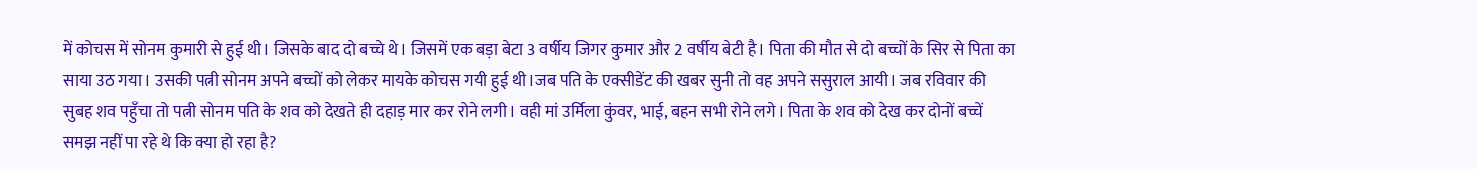में कोचस में सोनम कुमारी से हुई थी। जिसके बाद दो बच्चे थे। जिसमें एक बड़ा बेटा 3 वर्षीय जिगर कुमार और 2 वर्षीय बेटी है। पिता की मौत से दो बच्चों के सिर से पिता का साया उठ गया। उसकी पत्नी सोनम अपने बच्चों को लेकर मायके कोचस गयी हुई थी।जब पति के एक्सीडेंट की खबर सुनी तो वह अपने ससुराल आयी। जब रविवार की सुबह शव पहुँचा तो पत्नी सोनम पति के शव को देखते ही दहाड़ मार कर रोने लगी। वही मां उर्मिला कुंवर, भाई, बहन सभी रोने लगे। पिता के शव को देख कर दोनों बच्चें समझ नहीं पा रहे थे कि क्या हो रहा है?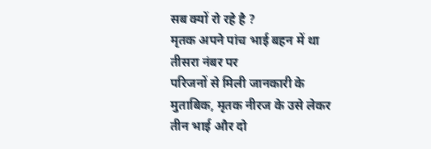सब क्यों रो रहे है ?
मृतक अपने पांच भाई बहन में था तीसरा नंबर पर
परिजनों से मिली जानकारी के मुताबिक, मृतक नीरज के उसे लेकर तीन भाई और दो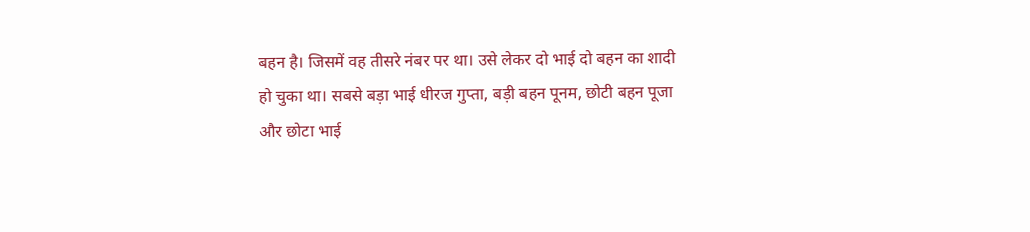बहन है। जिसमें वह तीसरे नंबर पर था। उसे लेकर दो भाई दो बहन का शादी हो चुका था। सबसे बड़ा भाई धीरज गुप्ता, बड़ी बहन पूनम, छोटी बहन पूजा और छोटा भाई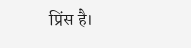प्रिंस है।